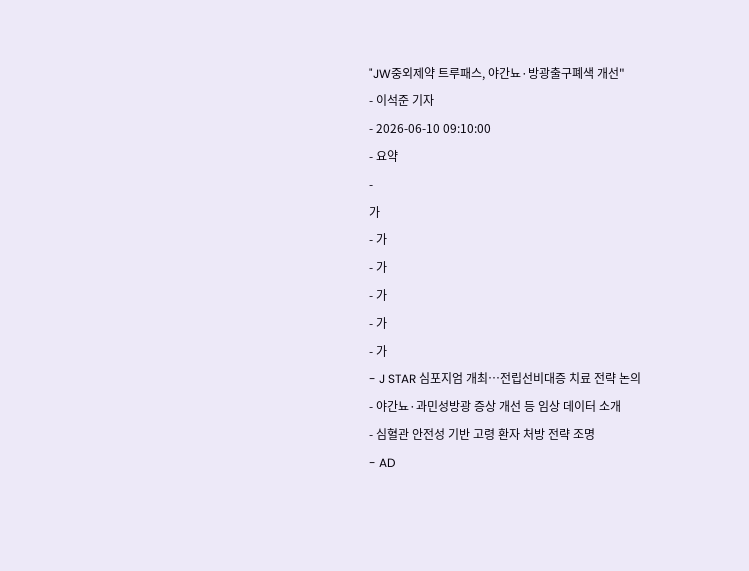"JW중외제약 트루패스, 야간뇨·방광출구폐색 개선"
- 이석준 기자
- 2026-06-10 09:10:00
- 요약
-
가
- 가
- 가
- 가
- 가
- 가
- J STAR 심포지엄 개최…전립선비대증 치료 전략 논의
- 야간뇨·과민성방광 증상 개선 등 임상 데이터 소개
- 심혈관 안전성 기반 고령 환자 처방 전략 조명
- AD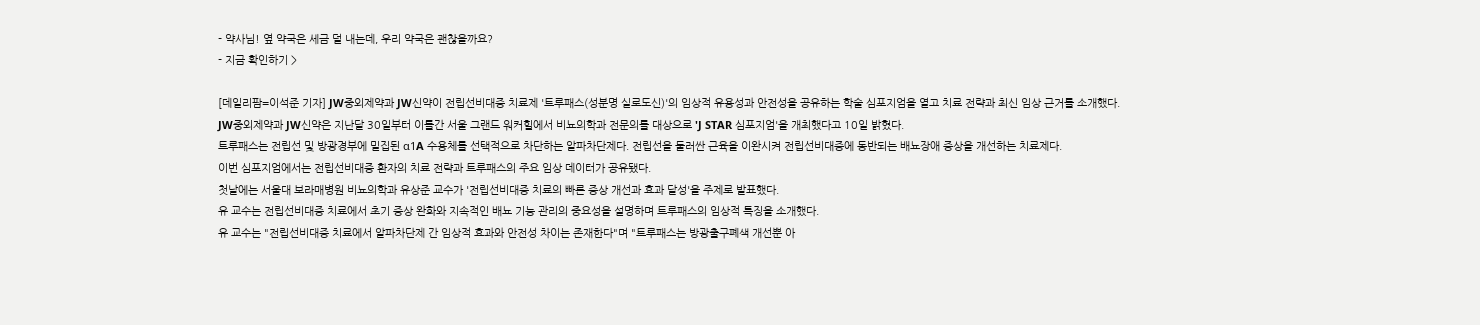- 약사님! 옆 약국은 세금 덜 내는데, 우리 약국은 괜찮을까요?
- 지금 확인하기 >

[데일리팜=이석준 기자] JW중외제약과 JW신약이 전립선비대증 치료제 '트루패스(성분명 실로도신)'의 임상적 유용성과 안전성을 공유하는 학술 심포지엄을 열고 치료 전략과 최신 임상 근거를 소개했다.
JW중외제약과 JW신약은 지난달 30일부터 이틀간 서울 그랜드 워커힐에서 비뇨의학과 전문의를 대상으로 'J STAR 심포지엄'을 개최했다고 10일 밝혔다.
트루패스는 전립선 및 방광경부에 밀집된 α1A 수용체를 선택적으로 차단하는 알파차단제다. 전립선을 둘러싼 근육을 이완시켜 전립선비대증에 동반되는 배뇨장애 증상을 개선하는 치료제다.
이번 심포지엄에서는 전립선비대증 환자의 치료 전략과 트루패스의 주요 임상 데이터가 공유됐다.
첫날에는 서울대 보라매병원 비뇨의학과 유상준 교수가 '전립선비대증 치료의 빠른 증상 개선과 효과 달성'을 주제로 발표했다.
유 교수는 전립선비대증 치료에서 초기 증상 완화와 지속적인 배뇨 기능 관리의 중요성을 설명하며 트루패스의 임상적 특징을 소개했다.
유 교수는 "전립선비대증 치료에서 알파차단제 간 임상적 효과와 안전성 차이는 존재한다"며 "트루패스는 방광출구폐색 개선뿐 아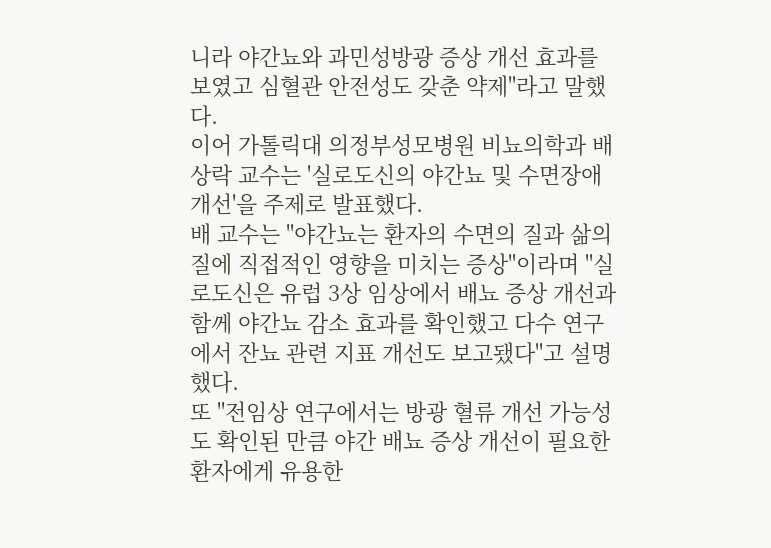니라 야간뇨와 과민성방광 증상 개선 효과를 보였고 심혈관 안전성도 갖춘 약제"라고 말했다.
이어 가톨릭대 의정부성모병원 비뇨의학과 배상락 교수는 '실로도신의 야간뇨 및 수면장애 개선'을 주제로 발표했다.
배 교수는 "야간뇨는 환자의 수면의 질과 삶의 질에 직접적인 영향을 미치는 증상"이라며 "실로도신은 유럽 3상 임상에서 배뇨 증상 개선과 함께 야간뇨 감소 효과를 확인했고 다수 연구에서 잔뇨 관련 지표 개선도 보고됐다"고 설명했다.
또 "전임상 연구에서는 방광 혈류 개선 가능성도 확인된 만큼 야간 배뇨 증상 개선이 필요한 환자에게 유용한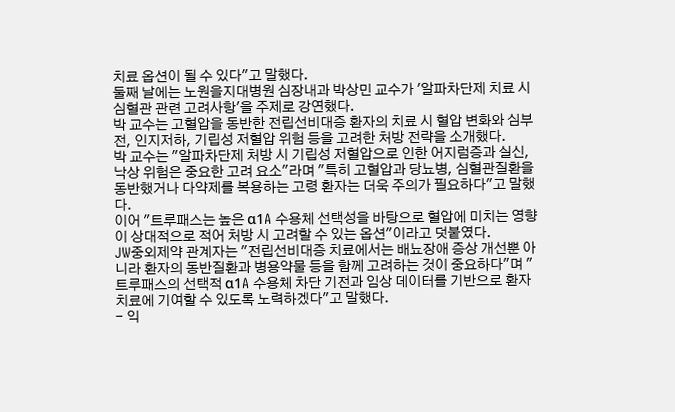치료 옵션이 될 수 있다"고 말했다.
둘째 날에는 노원을지대병원 심장내과 박상민 교수가 '알파차단제 치료 시 심혈관 관련 고려사항'을 주제로 강연했다.
박 교수는 고혈압을 동반한 전립선비대증 환자의 치료 시 혈압 변화와 심부전, 인지저하, 기립성 저혈압 위험 등을 고려한 처방 전략을 소개했다.
박 교수는 "알파차단제 처방 시 기립성 저혈압으로 인한 어지럼증과 실신, 낙상 위험은 중요한 고려 요소"라며 "특히 고혈압과 당뇨병, 심혈관질환을 동반했거나 다약제를 복용하는 고령 환자는 더욱 주의가 필요하다"고 말했다.
이어 "트루패스는 높은 α1A 수용체 선택성을 바탕으로 혈압에 미치는 영향이 상대적으로 적어 처방 시 고려할 수 있는 옵션"이라고 덧붙였다.
JW중외제약 관계자는 "전립선비대증 치료에서는 배뇨장애 증상 개선뿐 아니라 환자의 동반질환과 병용약물 등을 함께 고려하는 것이 중요하다"며 "트루패스의 선택적 α1A 수용체 차단 기전과 임상 데이터를 기반으로 환자 치료에 기여할 수 있도록 노력하겠다"고 말했다.
- 익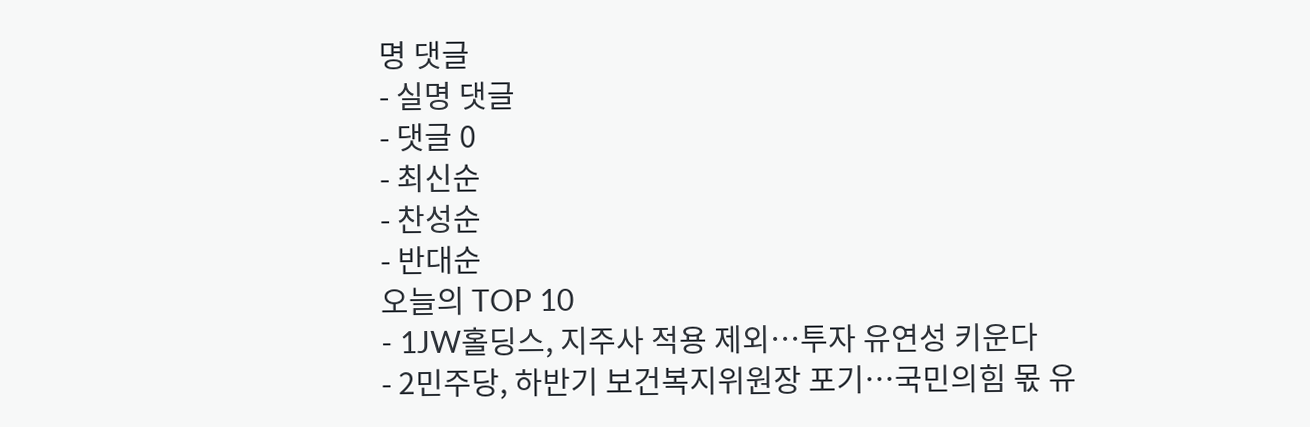명 댓글
- 실명 댓글
- 댓글 0
- 최신순
- 찬성순
- 반대순
오늘의 TOP 10
- 1JW홀딩스, 지주사 적용 제외…투자 유연성 키운다
- 2민주당, 하반기 보건복지위원장 포기…국민의힘 몫 유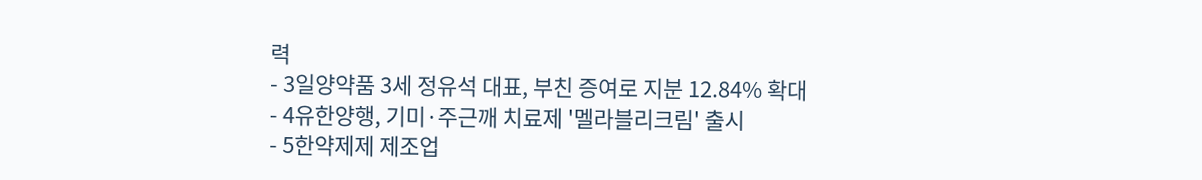력
- 3일양약품 3세 정유석 대표, 부친 증여로 지분 12.84% 확대
- 4유한양행, 기미·주근깨 치료제 '멜라블리크림' 출시
- 5한약제제 제조업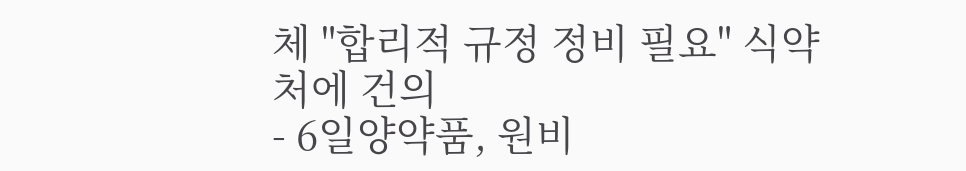체 "합리적 규정 정비 필요" 식약처에 건의
- 6일양약품, 원비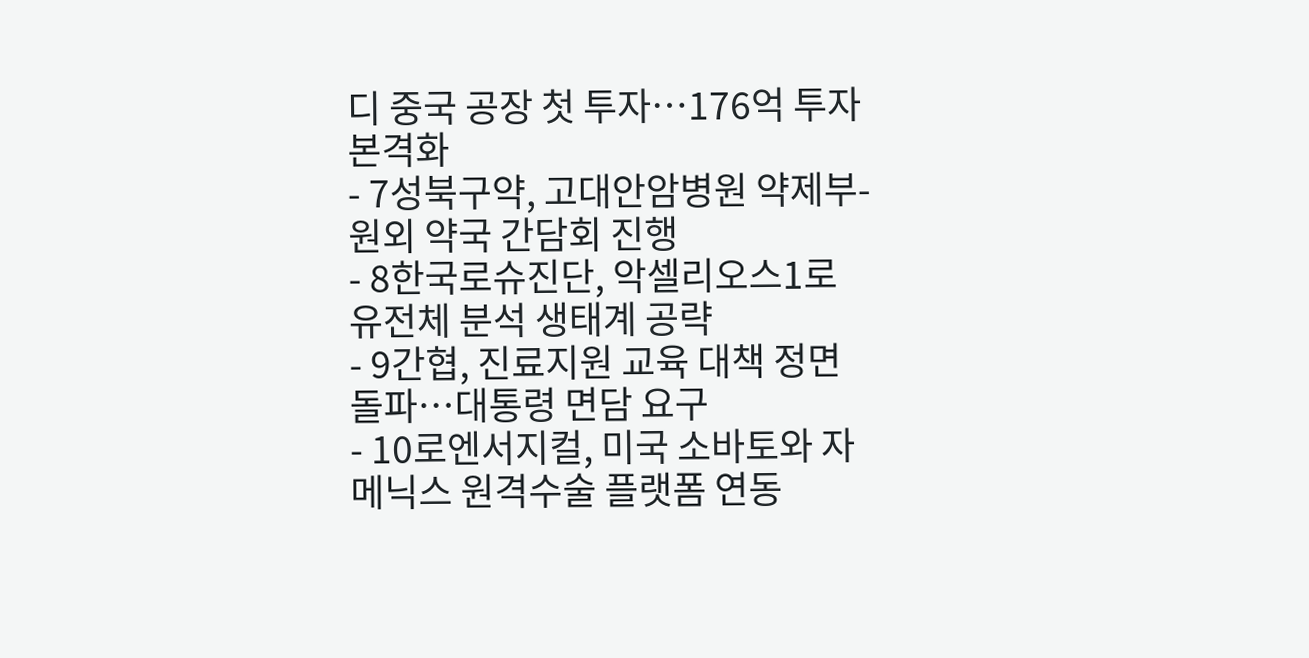디 중국 공장 첫 투자…176억 투자 본격화
- 7성북구약, 고대안암병원 약제부-원외 약국 간담회 진행
- 8한국로슈진단, 악셀리오스1로 유전체 분석 생태계 공략
- 9간협, 진료지원 교육 대책 정면 돌파…대통령 면담 요구
- 10로엔서지컬, 미국 소바토와 자메닉스 원격수술 플랫폼 연동